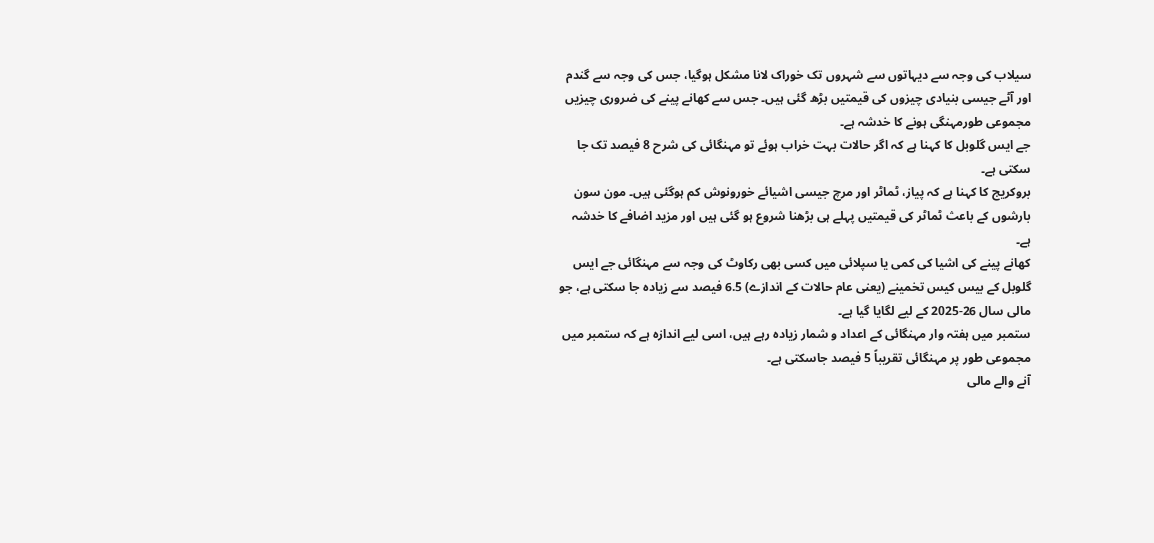سیلاب کی وجہ سے دیہاتوں سے شہروں تک خوراک لانا مشکل ہوگیا، جس کی وجہ سے گندم اور آٹے جیسی بنیادی چیزوں کی قیمتیں بڑھ گئی ہیں۔ جس سے کھانے پینے کی ضروری چیزیں مجموعی طورمہنگی ہونے کا خدشہ ہے۔
جے ایس گلوبل کا کہنا ہے کہ اگر حالات بہت خراب ہوئے تو مہنگائی کی شرح 8 فیصد تک جا سکتی ہے۔
بروکریج کا کہنا ہے کہ پیاز، ٹماٹر اور مرچ جیسی اشیائے خورونوش کم ہوگئی ہیں۔ مون سون بارشوں کے باعث ٹماٹر کی قیمتیں پہلے ہی بڑھنا شروع ہو گئی ہیں اور مزید اضافے کا خدشہ ہے۔
کھانے پینے کی اشیا کی کمی یا سپلائی میں کسی بھی رکاوٹ کی وجہ سے مہنگائی جے ایس گلوبل کے بیس کیس تخمینے (یعنی عام حالات کے اندازے) 6.5 فیصد سے زیادہ جا سکتی ہے، جو مالی سال 26-2025 کے لیے لگایا گیا ہے۔
ستمبر میں ہفتہ وار مہنگائی کے اعداد و شمار زیادہ رہے ہیں، اسی لیے اندازہ ہے کہ ستمبر میں مجموعی طور پر مہنگائی تقریباً 5 فیصد جاسکتی ہے۔
آنے والے مالی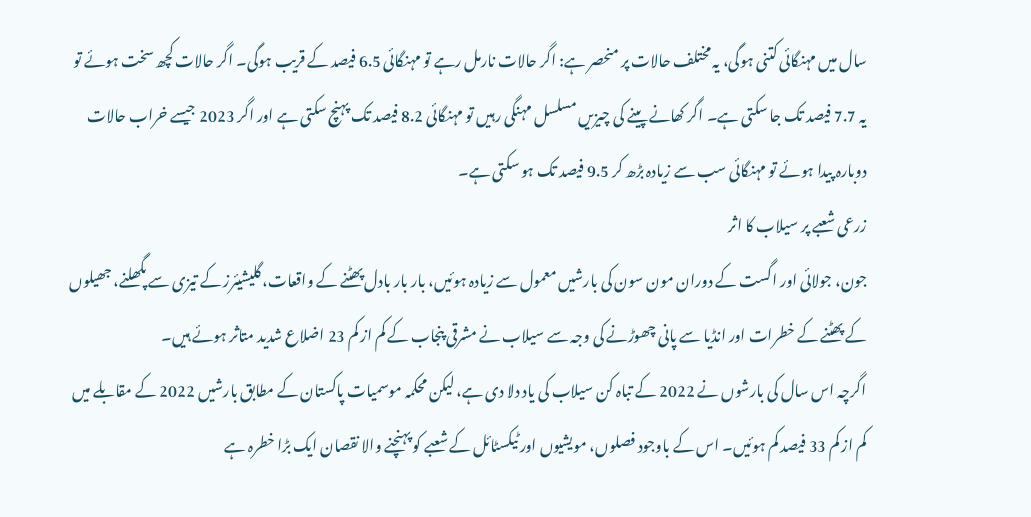سال میں مہنگائی کتنی ہوگی، یہ مختلف حالات پر منحصر ہے: اگر حالات نارمل رہے تو مہنگائی 6.5 فیصد کے قریب ہوگی۔ اگر حالات کچھ سخت ہوئے تو یہ 7.7 فیصد تک جا سکتی ہے۔ اگر کھانے پینے کی چیزیں مسلسل مہنگی رہیں تو مہنگائی 8.2 فیصد تک پہنچ سکتی ہے اور اگر 2023 جیسے خراب حالات دوبارہ پیدا ہوئے تو مہنگائی سب سے زیادہ بڑھ کر 9.5 فیصد تک ہو سکتی ہے۔
زرعی شعبے پر سیلاب کا اثر
جون، جولائی اور اگست کے دوران مون سون کی بارشیں معمول سے زیادہ ہوئیں، بار بار بادل پھٹنے کے واقعات، گلیشیئرز کے تیزی سے پگھلنے، جھیلوں کے پھٹنے کے خطرات اور انڈیا سے پانی چھوڑنے کی وجہ سے سیلاب نے مشرقی پنجاب کے کم از کم 23 اضلاع شدید متاثر ہوئے ہیں۔
اگرچہ اس سال کی بارشوں نے 2022 کے تباہ کن سیلاب کی یاد دلا دی ہے، لیکن محکمہ موسمیات پاکستان کے مطابق بارشیں 2022 کے مقابلے میں کم از کم 33 فیصد کم ہوئیں۔ اس کے باوجود فصلوں، مویشیوں اور ٹیکسٹائل کے شعبے کو پہنچنے والا نقصان ایک بڑا خطرہ ہے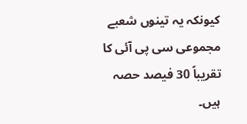کیونکہ یہ تینوں شعبے مجموعی سی پی آئی کا تقریباً 30 فیصد حصہ ہیں۔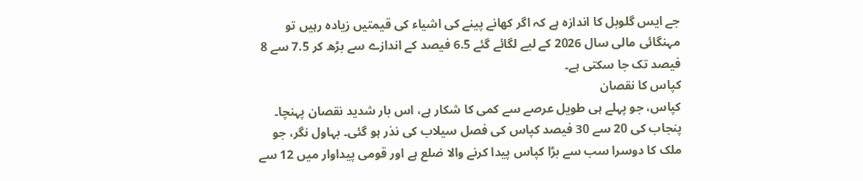جے ایس گلوبل کا اندازہ ہے کہ اگر کھانے پینے کی اشیاء کی قیمتیں زیادہ رہیں تو مہنگائی مالی سال 2026 کے لیے لگائے گئے 6.5 فیصد کے اندازے سے بڑھ کر 7.5 سے 8 فیصد تک جا سکتی ہے۔
کپاس کا نقصان
کپاس، جو پہلے ہی طویل عرصے سے کمی کا شکار ہے، اس بار شدید نقصان پہنچا۔ پنجاب کی 20 سے 30 فیصد کپاس کی فصل سیلاب کی نذر ہو گئی۔ بہاول نگر، جو ملک کا دوسرا سب سے بڑا کپاس پیدا کرنے والا ضلع ہے اور قومی پیداوار میں 12 سے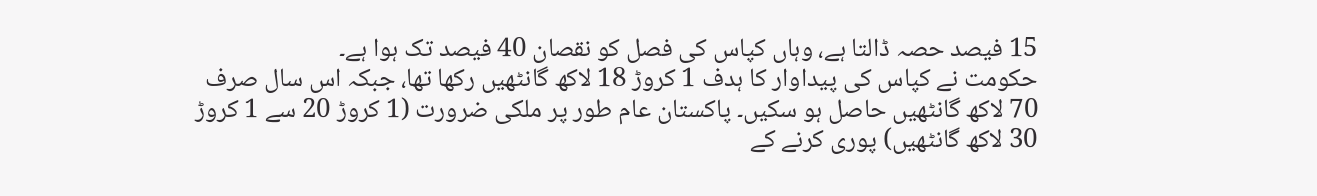15 فیصد حصہ ڈالتا ہے، وہاں کپاس کی فصل کو نقصان 40 فیصد تک ہوا ہے۔
حکومت نے کپاس کی پیداوار کا ہدف 1 کروڑ 18 لاکھ گانٹھیں رکھا تھا، جبکہ اس سال صرف 70 لاکھ گانٹھیں حاصل ہو سکیں۔ پاکستان عام طور پر ملکی ضرورت (1 کروڑ 20 سے 1 کروڑ 30 لاکھ گانٹھیں) پوری کرنے کے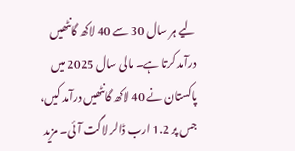لیے ہر سال 30 سے 40 لاکھ گانٹھیں درآمد کرتا ہے۔ مالی سال 2025 میں پاکستان نے 40 لاکھ گانٹھیں درآمد کیں، جس پر 1.2 ارب ڈالر لاگت آئی۔ مزید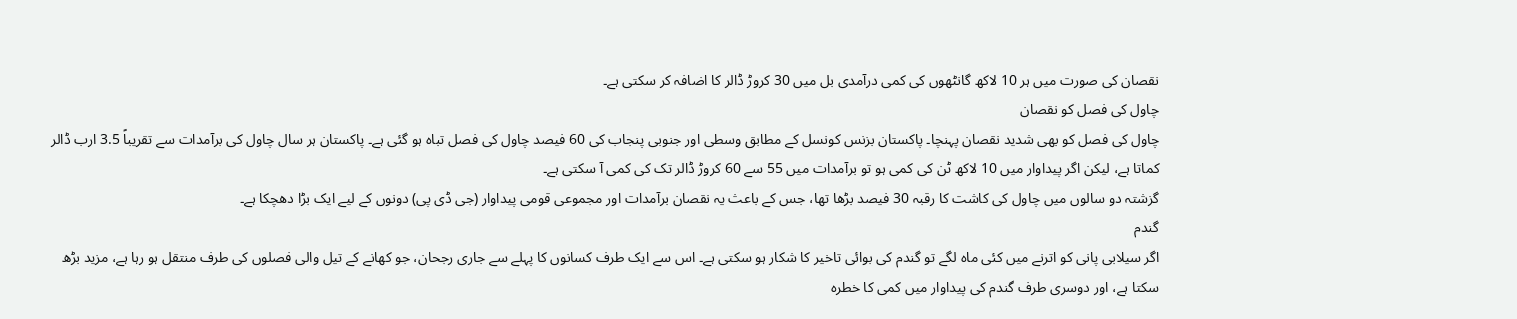نقصان کی صورت میں ہر 10 لاکھ گانٹھوں کی کمی درآمدی بل میں 30 کروڑ ڈالر کا اضافہ کر سکتی ہے۔
چاول کی فصل کو نقصان
چاول کی فصل کو بھی شدید نقصان پہنچا۔ پاکستان بزنس کونسل کے مطابق وسطی اور جنوبی پنجاب کی 60 فیصد چاول کی فصل تباہ ہو گئی ہے۔ پاکستان ہر سال چاول کی برآمدات سے تقریباً 3.5 ارب ڈالر کماتا ہے، لیکن اگر پیداوار میں 10 لاکھ ٹن کی کمی ہو تو برآمدات میں 55 سے 60 کروڑ ڈالر تک کی کمی آ سکتی ہے۔
گزشتہ دو سالوں میں چاول کی کاشت کا رقبہ 30 فیصد بڑھا تھا، جس کے باعث یہ نقصان برآمدات اور مجموعی قومی پیداوار (جی ڈی پی) دونوں کے لیے ایک بڑا دھچکا ہے۔
گندم
اگر سیلابی پانی کو اترنے میں کئی ماہ لگے تو گندم کی بوائی تاخیر کا شکار ہو سکتی ہے۔ اس سے ایک طرف کسانوں کا پہلے سے جاری رجحان، جو کھانے کے تیل والی فصلوں کی طرف منتقل ہو رہا ہے، مزید بڑھ سکتا ہے، اور دوسری طرف گندم کی پیداوار میں کمی کا خطرہ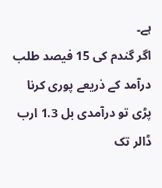ہے۔
اگر گندم کی 15 فیصد طلب درآمد کے ذریعے پوری کرنا پڑی تو درآمدی بل 1.3 ارب ڈالر تک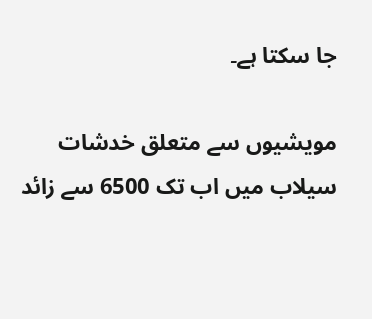جا سکتا ہے۔

مویشیوں سے متعلق خدشات
سیلاب میں اب تک 6500 سے زائد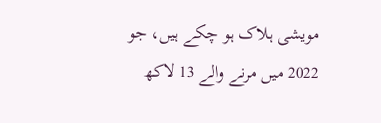مویشی ہلاک ہو چکے ہیں، جو 2022 میں مرنے والے 13 لاکھ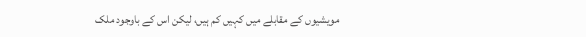مویشیوں کے مقابلے میں کہیں کم ہیں، لیکن اس کے باوجود ملک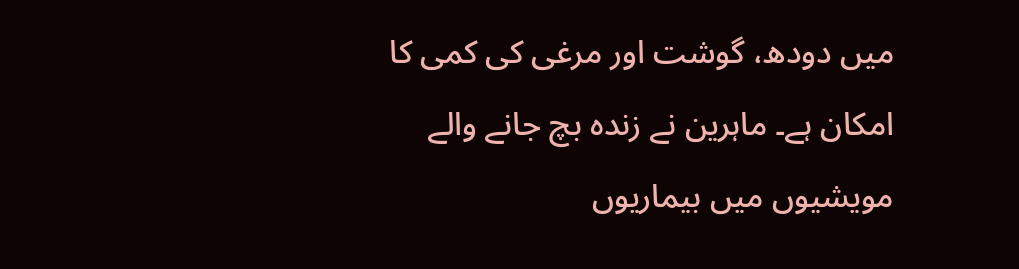میں دودھ، گوشت اور مرغی کی کمی کا امکان ہے۔ ماہرین نے زندہ بچ جانے والے مویشیوں میں بیماریوں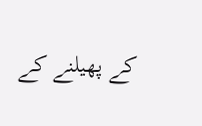کے پھیلنے کے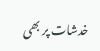خدشات پر بھی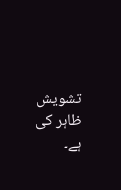تشویش ظاہر کی ہے۔